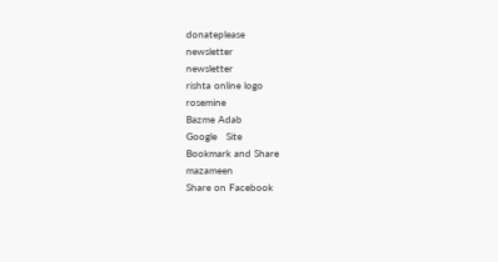donateplease
newsletter
newsletter
rishta online logo
rosemine
Bazme Adab
Google   Site
Bookmark and Share
mazameen
Share on Facebook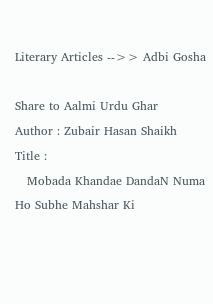Literary Articles -->> Adbi Gosha

Share to Aalmi Urdu Ghar
Author : Zubair Hasan Shaikh
Title :
   Mobada Khandae DandaN Numa Ho Subhe Mahshar Ki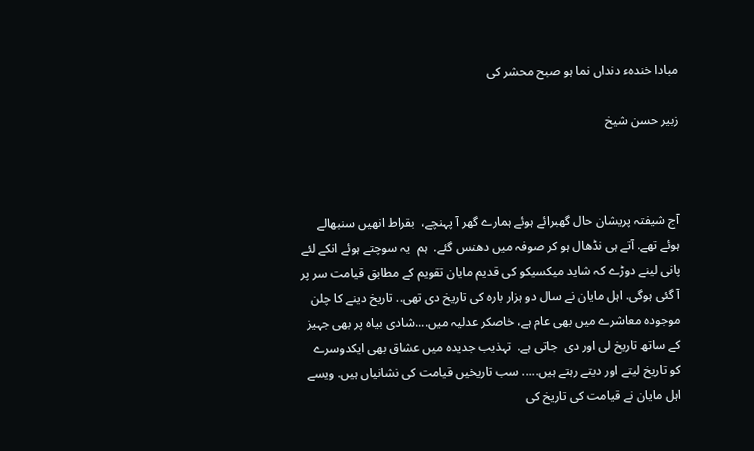مبادا خندہء دنداں نما ہو صبح محشر کی

زبیر حسن شیخ



آج شیفتہ پریشان حال گھبرائے ہوئے ہمارے گھر آ پہنچے،  بقراط انھیں سنبھالے ہوئے تھے. آتے ہی نڈھال ہو کر صوفہ میں دھنس گئے.  ہم  یہ سوچتے ہوئے انکے لئے پانی لینے دوڑے کہ شاید میکسیکو کی قدیم مایان تقویم کے مطابق قیامت سر پر آ گئی ہوگی. اہل مایان نے سال دو ہزار بارہ کی تاریخ دی تھی.. تاریخ دینے کا چلن موجودہ معاشرے میں بھی عام ہے، خاصکر عدلیہ میں....شادی بیاہ پر بھی جہیز کے ساتھ تاریخ لی اور دی  جاتی ہے.  تہذیب جدیدہ میں عشاق بھی ایکدوسرے کو تاریخ لیتے اور دیتے رہتے ہیں..... سب تاریخیں قیامت کی نشانیاں ہیں. ویسے اہل مایان نے قیامت کی تاریخ کی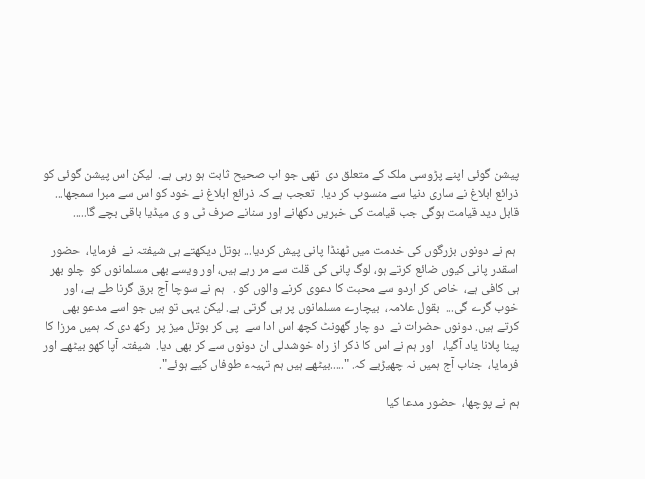پیشن گوئی اپنے پڑوسی ملک کے متعلق دی  تھی جو اب صحیح ثابت ہو رہی ہے.  لیکن اس پیشن گوئی کو  ذرائع ابلاغ نے ساری دنیا سے منسوب کر دیا.  تعجب ہے کہ ذرائع ابلاغ نے خود کو اس سے مبرا سمجھا... قابل دید قیامت ہوگی جب قیامت کی خبریں دکھانے اور سنانے صرف ٹی و ی میڈیا باقی بچے گا.....

 ہم نے دونوں بزرگوں کی خدمت میں ٹھنڈا پانی پیش کردیا... بوتل دیکھتے ہی شیفتہ نے  فرمایا،  حضور  اسقدر پانی کیوں ضائع کرتے ہو، لوگ پانی کی قلت سے مر رہے ہیں، اور ویسے بھی مسلمانوں کو  چلو بھر ہی کافی ہے،  خاص کر اردو سے محبت کا دعوی کرنے والوں کو .   ہم نے سوچا آج برق گرنا طے ہے، اور خوب گرے گی...  بقول علامہ،  بیچارے مسلمانوں پر ہی گرتی ہے. لیکن یہی تو ہیں جو اسے مدعو بھی کرتے ہیں. دونوں حضرات نے  دو چار گھونٹ کچھ اس ادا سے  پی کر بوتل میز پر  رکھ دی کہ ہمیں مرزا کا پینا پلانا یاد آگیا،   اور ہم نے اس کا ذکر از راہ خوشدلی ان دونوں سے کر بھی دیا.  شیفتہ آپا کھو بیٹھے اور فرمایا،  جناب آج ہمیں نہ چھیڑیے کہ. ".....بیٹھے ہیں ہم تہیہء طوفاں کیے ہوئے".

ہم نے پوچھا،  حضور مدعا کیا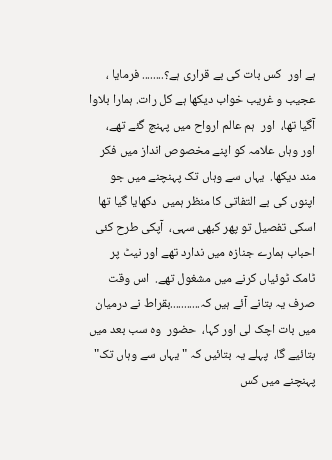ہے اور  کس بات کی بے قراری ہے؟........ فرمایا ،  عجیب و غریب خواب دیکھا ہے کل رات. ہمارا بلاوا آگیا تھا،  اور  ہم عالم ارواح میں پہنچ گئے تھے،  اور وہاں علامہ کو اپنے مخصوص انداز میں فکر مند دیکھا.  یہاں سے وہاں تک پہنچنے میں جو اپنوں کی بے التفاتی کا منظر ہمیں  دکھایا گیا تھا  اسکی تفصیل تو پھر کبھی سہی،  آپکی طرح کئی احباب ہمارے جنازہ میں ندارد تھے اور نیٹ پر  ٹامک ٹوئیاں کرنے میں مشغول تھے.  اس وقت صرف یہ بتانے آئے ہیں کہ...........بقراط نے درمیان میں بات اچک لی اور کہا،  حضور  وہ سب بعد میں بتائیے گا،  پہلے یہ بتائیں کہ "یہاں سے وہاں تک"  پہنچنے میں کس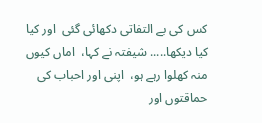کس کی بے التفاتی دکھائی گئی  اور کیا کیا دیکھا..... شیفتہ نے کہا،  اماں کیوں منہ کھلوا رہے ہو،  اپنی اور احباب کی حماقتوں اور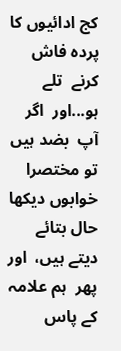کج ادائیوں کا پردہ فاش کرنے  تلے ہو...اور  اگر  آپ  بضد ہیں تو مختصرا  خوابوں دیکھا حال بتائے دیتے ہیں،  اور پھر  ہم علامہ کے پاس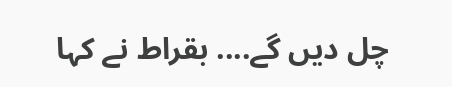چل دیں گے.... بقراط نے کہا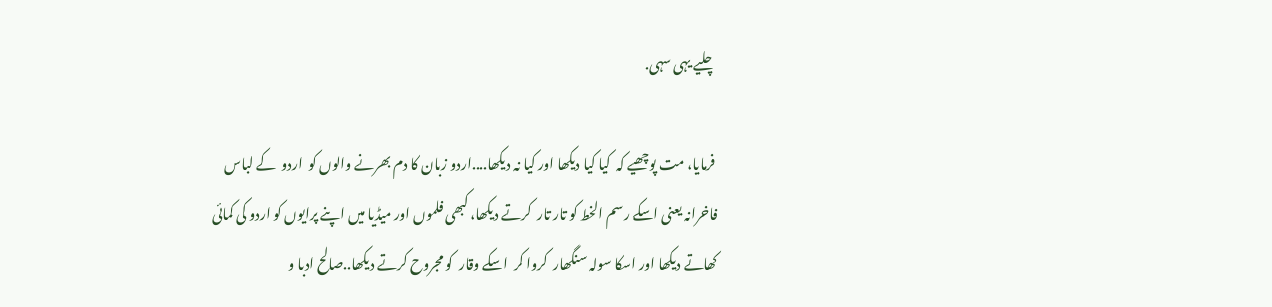چلیے یہی سہی.

 فرمایا، مت پوچھیے کہ  کیا کیا دیکھا اور کیا نہ دیکھا....اردو زبان کا دم بھرنے والوں کو  اردو  کے لباس فاخرانہ یعنی اسکے رسم الخط کو تار تار  کرتے دیکھا، کبھی فلموں اور میڈیا میں اپنے پرایوں کو اردو کی کمائی کھاتے دیکھا اور اسکا سولہ سنگھار  کروا کر  اسکے وقار  کو مجروح کرتے دیکھا..صالح ادبا و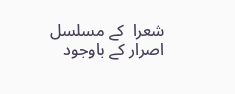شعرا  کے مسلسل اصرار کے باوجود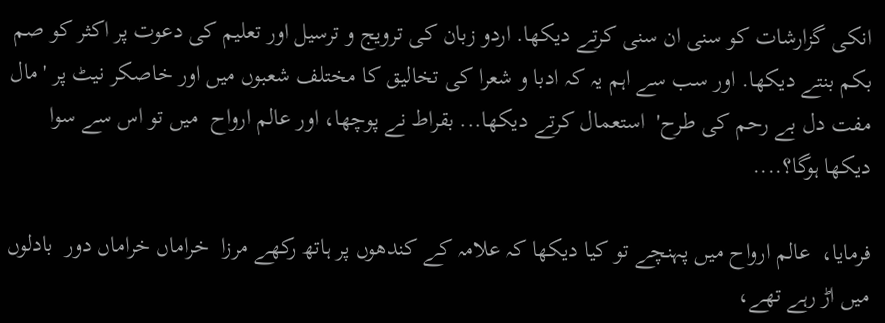انکی گزارشات کو سنی ان سنی کرتے دیکھا. اردو زبان کی ترویج و ترسیل اور تعلیم کی دعوت پر اکثر کو صم بکم بنتے دیکھا. اور سب سے اہم یہ کہ ادبا و شعرا کی تخالیق کا مختلف شعبوں میں اور خاصکر نیٹ پر 'مال مفت دل بے رحم کی طرح'  استعمال کرتے دیکھا... بقراط نے پوچھا، اور عالم ارواح  میں تو اس سے سوا دیکھا ہوگا؟....

فرمایا،  عالم ارواح میں پہنچے تو کیا دیکھا کہ علامہ کے کندھوں پر ہاتھ رکھے مرزا  خراماں خراماں دور  بادلوں میں اڑ رہے تھے،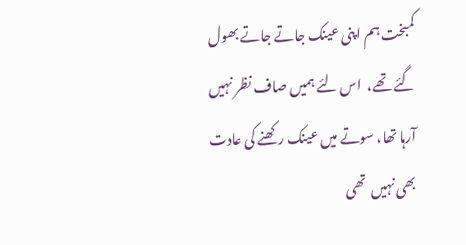کمبخت ہم اپنی عینک جاتے جاتے بھول گئے تھے،  اس لئے ہمیں صاف نظر نہیں آرہا تھا، سوتے میں عینک رکھنے کی عادت بھی نہیں  تھی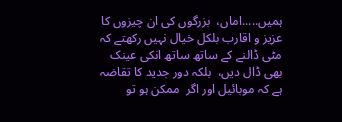ہمیں.....اماں،  بزرگوں کی ان چیزوں کا  عزیز و اقارب بلکل خیال نہیں رکھتے کہ مٹی ڈالنے کے ساتھ ساتھ انکی عینک بھی ڈال دیں،  بلکہ دور جدید کا تقاضہ ہے کہ موبائیل اور اگر  ممکن ہو تو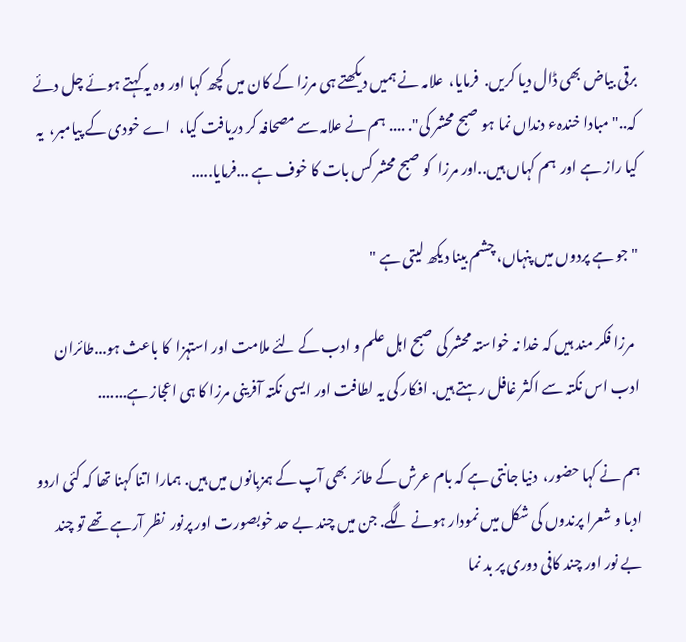برقی بیاض بھی ڈال دیا کریں.  فرمایا،  علامہ نے ہمیں دیکھتے ہی مرزا کے کان میں کچھ کہا اور وہ یہ کہتے ہوئے چل دئے کہ.."مبادا خندہء دنداں نما ہو صبح محشر کی". .... ہم نے علامہ سے مصحافہ کر دریافت کیا،   اے خودی کے پیامبر،  یہ کیا راز ہے اور  ہم کہاں ہیں..اور مرزا  کو صبح محشر کس بات کا خوف ہے ...فرمایا.....

"جو ہے پردوں میں پنہاں، چشم بینا دیکھ لیتی ہے "

  مرزا فکر مند ہیں کہ خدا نہ خواستہ محشر کی صبح اہل علم و ادب کے لئے ملامت اور استہزا  کا باعث ہو...طائران ادب اس نکتہ سے اکثر غافل رہتے ہیں. افکار کی یہ لطافت اور ایسی نکتہ آفرینی مرزا کا ہی اعجاز ہے.......

ہم نے کہا حضور،  دنیا جانتی ہے کہ بام عرش کے طائر  بھی آپ کے ہمزبانوں میں ہیں. ہمارا اتنا کہنا تھا کہ کئی اردو ادبا و شعرا پرندوں کی شکل میں نمودار ہونے لگے. جن میں چند بے حد خوبصورت اور پرنور  نظر آرہے تھے تو چند بے نور اور چند کافی دوری پر بد نما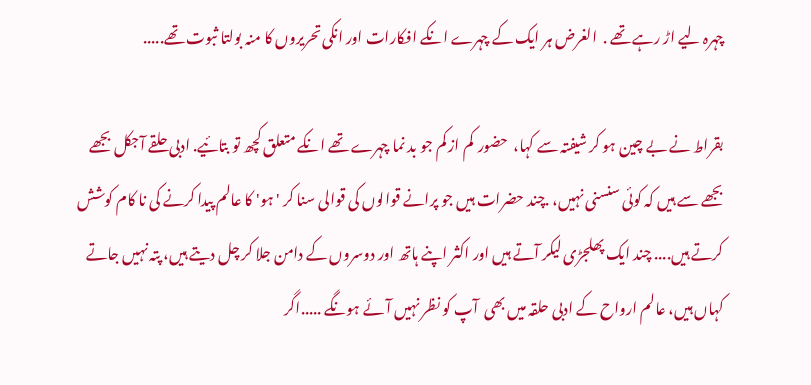چہرہ لیے اڑ رہے تھے .  الغرض ہر ایک کے چہرے انکے افکارات اور انکی تحریروں کا منہ بولتا ثبوت تھے.....

بقراط نے بے چین ہو کر شیفتہ سے کہا،  حضور  کم از کم جو بد نما چہرے تھے انکے متعلق کچھ تو بتائیے. ادبی حلقے آجکل بجھے بجھے سے ہیں کہ کوئی سنسنی نہیں، .چند حضرات ہیں جو پرانے قوالوں کی قوالی سنا کر ' ہو' کا عالم پیدا کرنے کی نا کام کوشش کرتے ہیں.... چند ایک پھلجڑی لیکر آتے ہیں اور اکثر اپنے ہاتھ اور دوسروں کے دامن جلا کر چل دیتے ہیں، پتہ نہیں جاتے کہاں ہیں، عالم ارواح کے ادبی حلقہ میں بھی  آپ کو نظر نہیں آئے ہونگے .....اگر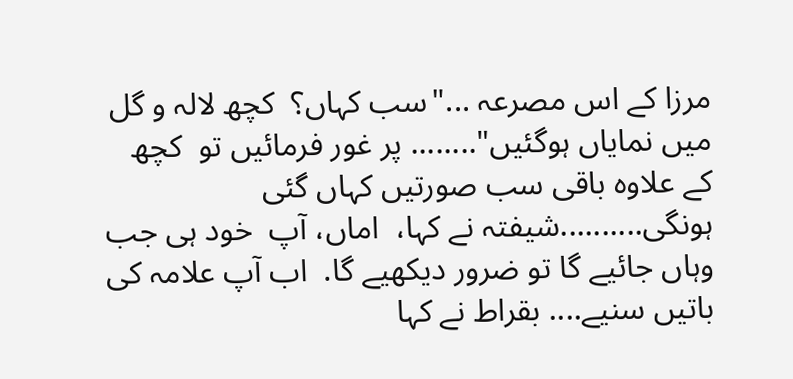مرزا کے اس مصرعہ ..."سب کہاں؟  کچھ لالہ و گل میں نمایاں ہوگئیں"........ پر غور فرمائیں تو  کچھ کے علاوہ باقی سب صورتیں کہاں گئی ہونگی..........شیفتہ نے کہا،  اماں، آپ  خود ہی جب وہاں جائیے گا تو ضرور دیکھیے گا.  اب آپ علامہ کی باتیں سنیے.... بقراط نے کہا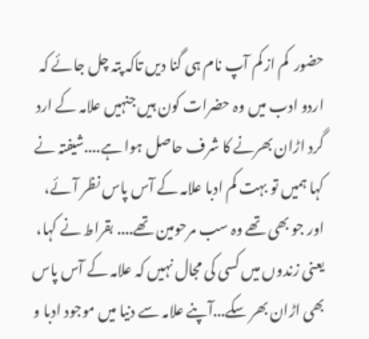حضور  کم از کم آپ نام ہی گنا دیں تاکہ پتہ چل جائے کہ  اردو ادب میں وہ حضرات کون ہیں جنہیں علامہ کے ارد گرد اڑان بھرنے کا شرف حاصل ہوا ہے....شیفتہ نے کہا ہمیں تو بہت کم ادبا علامہ کے آس پاس نظر آئے،  اور جو بھی تھے وہ سب مرحومین تھے.... بقراط نے کہا،   یعنی زندوں میں کسی کی مجال نہیں کہ علامہ کے آس پاس بھی اڑان بھر سکے...آپنے علامہ سے دنیا میں موجود ادبا و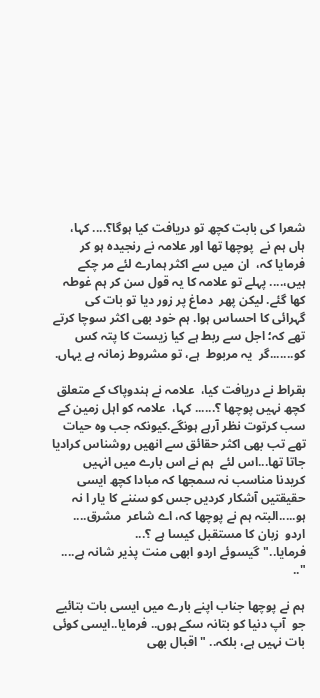شعرا کی بابت کچھ تو دریافت کیا ہوگا؟.... کہا،  ہاں ہم نے  پوچھا تھا اور علامہ نے رنجیدہ ہو کر فرمایا کہ،  ان میں سے اکثر ہمارے لئے مر چکے ہیں،.... پہلے تو علامہ کا یہ قول سن کر ہم غوطہ کھا گئے. لیکن پھر  دماغ پر زور دیا تو بات کی گہرائی کا احساس ہوا. ہم خود بھی اکثر سوچا کرتے تھے کہ؛ اجل سے ربط ہے کیا زیست کا پتہ کس کو.......گر  یہ مربوط  ہے، تو مشروط زمانہ ہے یہاں.

بقراط نے دریافت کیا،  علامہ نے ہندوپاک کے متعلق کچھ نہیں پوچھا ؟...... کہا،  علامہ کو اہل زمین کے سب کرتوت نظر آرہے ہونگے.کیونکہ جب وہ حیات تھے تب بھی اکثر حقائق سے انھیں روشناس کرادیا جاتا تھا...اس لئے  ہم نے اس بارے میں انہیں کریدنا مناسب نہ سمجھا کہ مبادا کچھ ایسی حقیقتیں آشکار کردیں جس کو سننے کا یار ا نہ ہو.....البتہ ہم نے پوچھا کہ، اے شاعر  مشرق.... اردو  زبان کا مستقبل کیسا ہے ؟... فرمایا.."گیسوئے اردو ابھی منت پذیر شانہ ہے.... "..

ہم نے پوچھا جناب اپنے بارے میں ایسی بات بتائیے جو  آپ دنیا کو بتانہ سکے ہوں.. فرمایا..ایسی کوئی بات نہیں ہے، بلکہ.. "اقبال بھی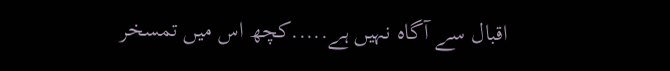اقبال سے آگاہ نہیں ہے.....کچھ اس میں تمسخر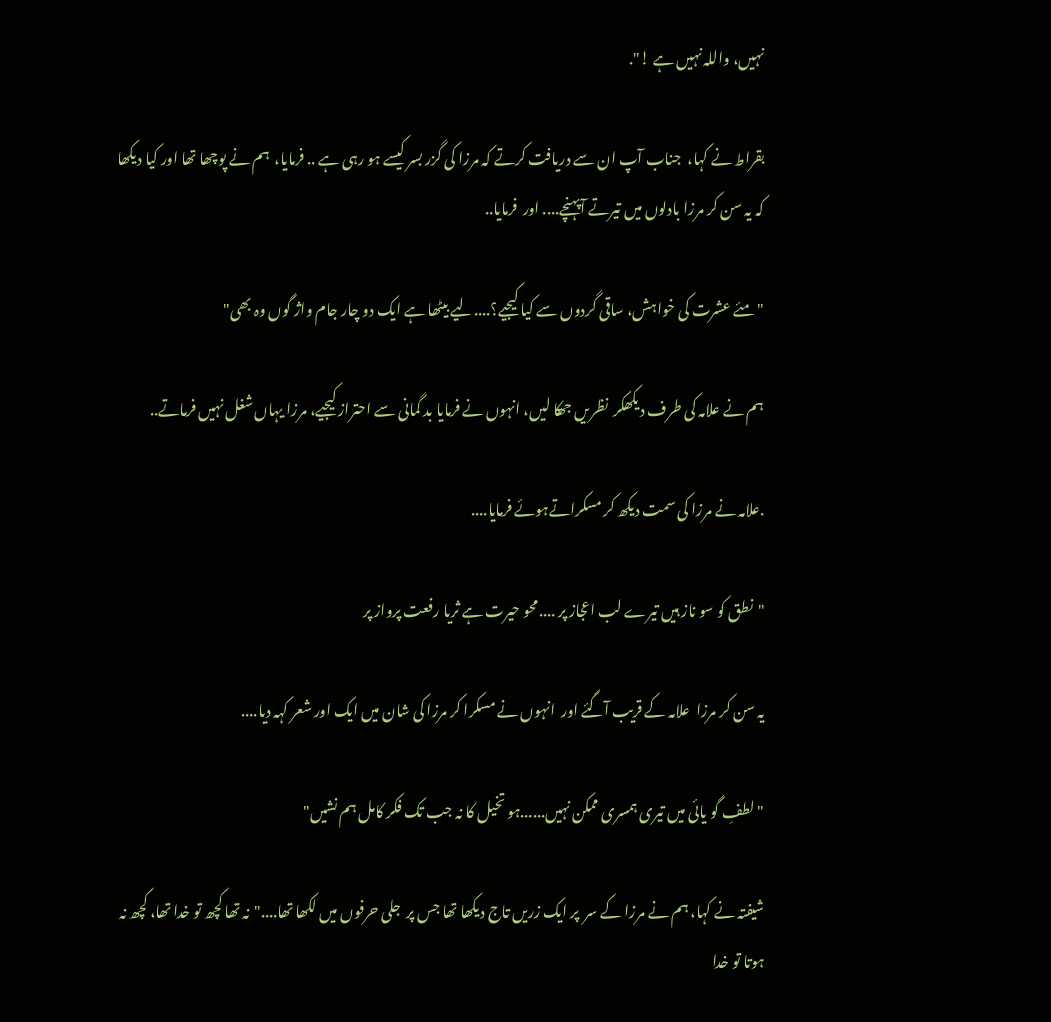نہیں، واللہ نہیں ہے !".

بقراط نے کہا،  جناب آپ ان سے دریافت کرتے کہ مرزا کی گزر بسر کیسے ہو رہی ہے .. فرمایا،  ہم نے پوچھا تھا اور کیا دیکھا کہ یہ سن کر مرزا بادلوں میں تیرتے آپہنچے.... اور  فرمایا..

"مئے عشرت کی خواہش، ساقی گردوں سے کیا کیجیے؟....لیے بیٹھا ہے ایک دو چار جام واژ گوں وہ بھی"

ہم نے علامہ کی طرف دیکھکر  نظریں جھکا لیں، انہوں نے فرمایا بد گمانی سے احتراز کیجیے، مرزا یہاں شغل نہیں فرماتے..

.علامہ نے مرزا کی سمت دیکھ کر مسکراتےہوئے فرمایا....

"نطق کو سو ناز ہیں تیرے لب اعجاز پر ....محو حیرت ہے ثریا رفعت پرواز پر

یہ سن کر مرزا  علامہ کے قریب آگئے اور  انہوں نے مسکرا کر مرزا کی شان میں ایک اور شعر کہہ دیا....

"لطفِ گو یائی میں تیری ہمسری ممکن نہیں......ہو تخیل کا نہ جب تک فکر کامل ہم نشیں"

شیفتہ نے کہا، ہم نے مرزا کے سر  پر ایک زریں تاج دیکھا تھا جس پر  جلی حرفوں میں لکھا تھا...."نہ تھا کچھ تو خدا تھا، کچھ نہ ہوتا تو خدا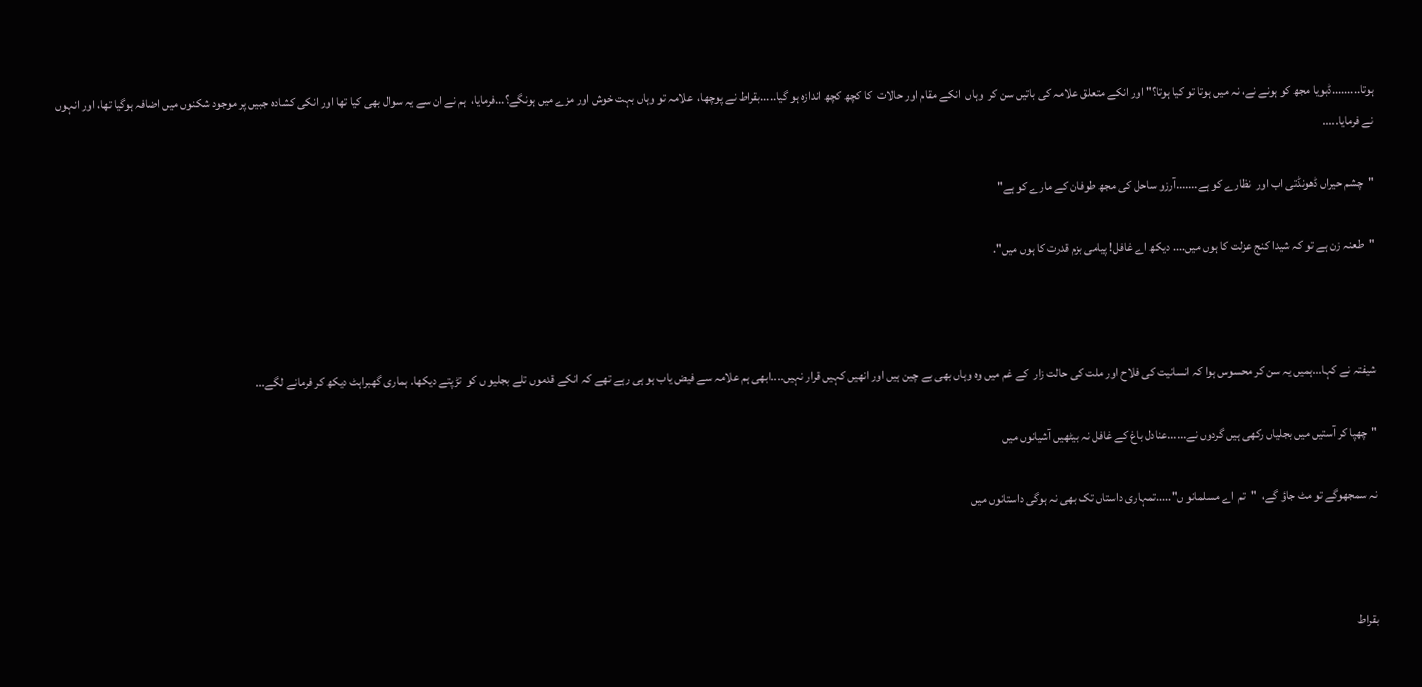ہوتا.........ڈبویا مجھ کو ہونے نے، نہ میں ہوتا تو کیا ہوتا؟" اور انکے متعلق علامہ کی باتیں سن کر  وہاں  انکے مقام اور حالات  کا کچھ کچھ اندازہ ہو گیا.....بقراط نے پوچھا،  علامہ تو وہاں بہت خوش اور مزے میں ہونگے؟...فرمایا،  ہم نے ان سے یہ سوال بھی کیا تھا اور انکی کشادہ جبیں پر موجود شکنوں میں اضافہ ہوگیا تھا، اور انہوں نے فرمایا.....

"چشم حیراں ڈھونڈتی اب اور  نظارے کو ہے.......آرزو ساحل کی مجھ طوفان کے مارے کو ہے"

"طعنہ زن ہے تو کہ شیدا کنج عزلت کا ہوں میں.... دیکھ اے غافل! پیامی بزم قدرت کا ہوں میں".



شیفتہ نے کہا...ہمیں یہ سن کر محسوس ہوا کہ انسانیت کی فلاح اور ملت کی حالت زار  کے غم میں وہ وہاں بھی بے چین ہیں اور انھیں کہیں قرار نہیں....ابھی ہم علامہ سے فیض یاب ہو ہی رہے تھے کہ انکے قدموں تلے بجلیو ں کو  تڑپتے دیکھا. ہماری گھبراہٹ دیکھ کر فرمانے لگے...

"چھپا کر آستیں میں بجلیاں رکھی ہیں گردوں نے......عنادل باغ کے غافل نہ بیٹھیں آشیانوں میں

نہ سمجھوگے تو مٹ جاؤ گے،  "تم  اے مسلمانو ں".....تمہاری داستاں تک بھی نہ ہوگی داستانوں میں



بقراط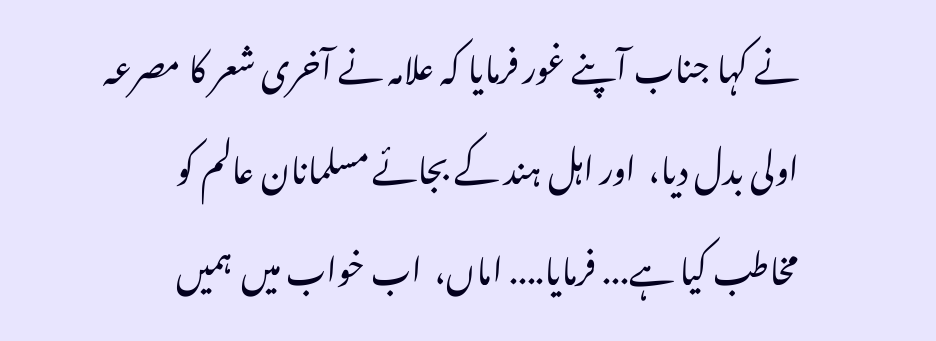نے کہا جناب آپنے غور فرمایا کہ علامہ نے آخری شعر کا مصرعہ اولی بدل دیا،  اور اہل ہند کے بجائے مسلمانان عالم کو مخاطب کیا ہے... فرمایا.... اماں،  اب خواب میں  ہمیں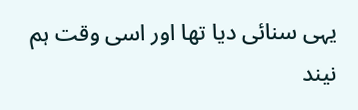یہی سنائی دیا تھا اور اسی وقت ہم نیند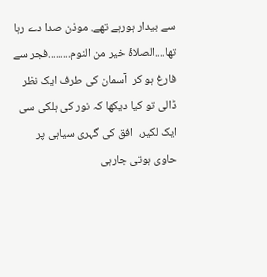سے بیدار ہورہے تھے. موذن صدا دے رہا تھا....الصلاۂ خیر من النوم.........فجر سے فارغ ہو کر  آسمان کی طرف ایک نظر ڈالی تو کیا دیکھا کہ نور کی ہلکی سی ایک لکیر،  افق کی گہری سیاہی پر حاوی ہوتی جارہی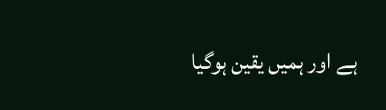ہے اور ہمیں یقین ہوگیا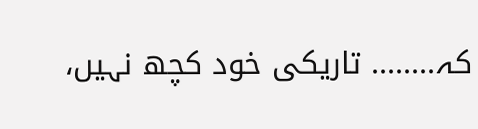کہ........ تاریکی خود کچھ نہیں،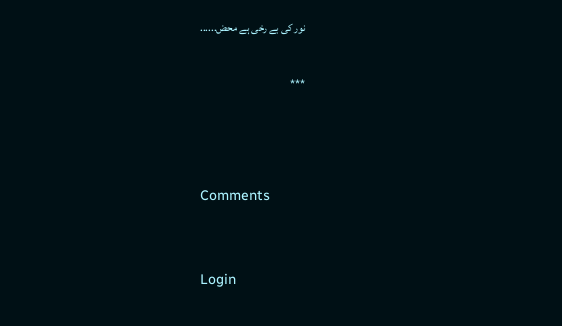نور کی بے رخی ہے محض......

***



Comments


Login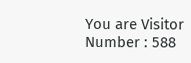You are Visitor Number : 588